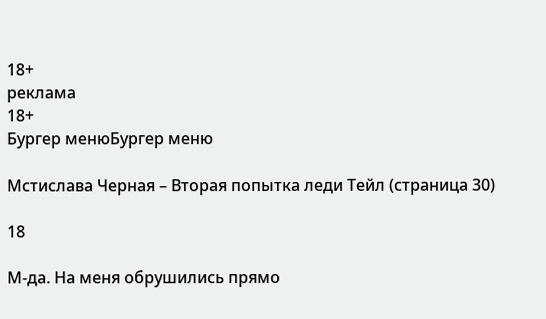18+
реклама
18+
Бургер менюБургер меню

Мстислава Черная – Вторая попытка леди Тейл (страница 30)

18

М-да. На меня обрушились прямо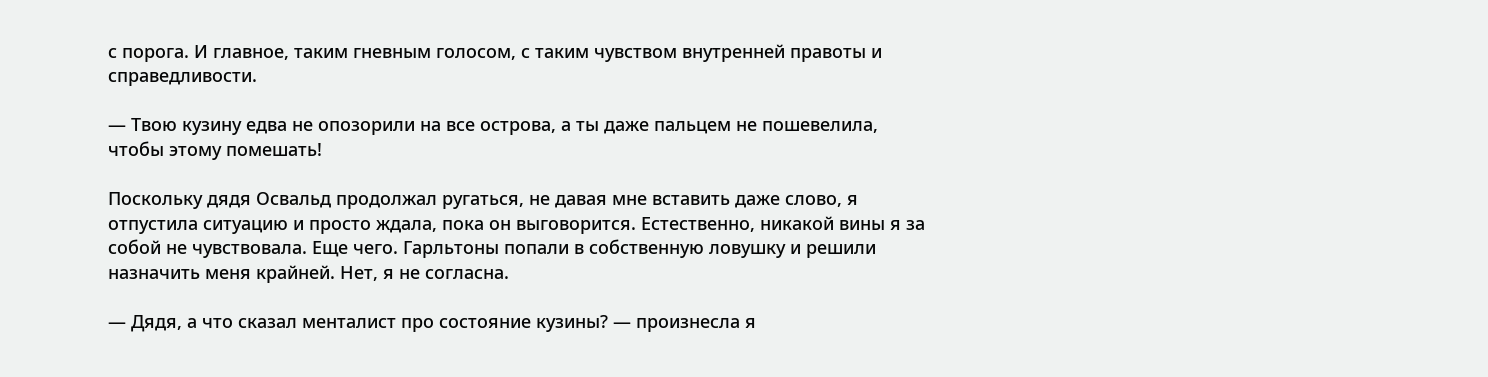с порога. И главное, таким гневным голосом, с таким чувством внутренней правоты и справедливости.

— Твою кузину едва не опозорили на все острова, а ты даже пальцем не пошевелила, чтобы этому помешать!

Поскольку дядя Освальд продолжал ругаться, не давая мне вставить даже слово, я отпустила ситуацию и просто ждала, пока он выговорится. Естественно, никакой вины я за собой не чувствовала. Еще чего. Гарльтоны попали в собственную ловушку и решили назначить меня крайней. Нет, я не согласна.

— Дядя, а что сказал менталист про состояние кузины? — произнесла я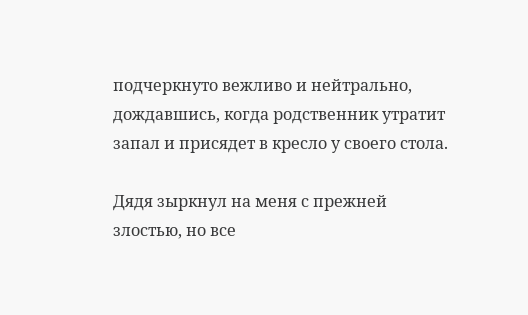подчеркнуто вежливо и нейтрально, дождавшись, когда родственник утратит запал и присядет в кресло у своего стола.

Дядя зыркнул на меня с прежней злостью, но все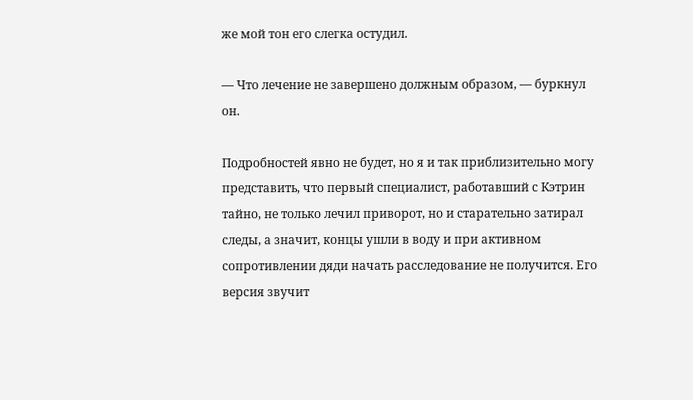же мой тон его слегка остудил.

— Что лечение не завершено должным образом, — буркнул он.

Подробностей явно не будет, но я и так приблизительно могу представить, что первый специалист, работавший с Кэтрин тайно, не только лечил приворот, но и старательно затирал следы, а значит, концы ушли в воду и при активном сопротивлении дяди начать расследование не получится. Его версия звучит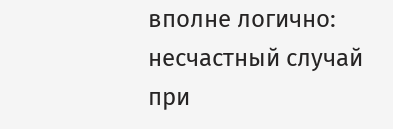вполне логично: несчастный случай при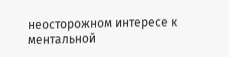неосторожном интересе к ментальной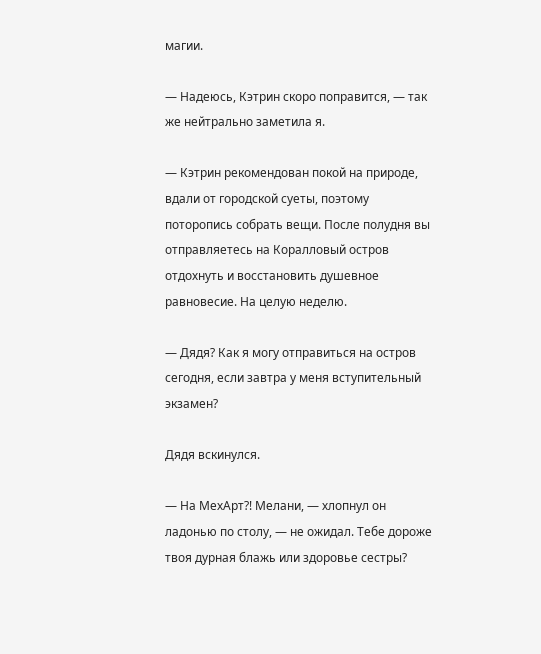магии.

— Надеюсь, Кэтрин скоро поправится, — так же нейтрально заметила я.

— Кэтрин рекомендован покой на природе, вдали от городской суеты, поэтому поторопись собрать вещи. После полудня вы отправляетесь на Коралловый остров отдохнуть и восстановить душевное равновесие. На целую неделю.

— Дядя? Как я могу отправиться на остров сегодня, если завтра у меня вступительный экзамен?

Дядя вскинулся.

— На МехАрт?! Мелани, — хлопнул он ладонью по столу, — не ожидал. Тебе дороже твоя дурная блажь или здоровье сестры?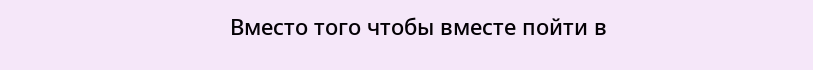Вместо того чтобы вместе пойти в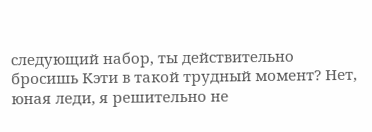следующий набор, ты действительно бросишь Кэти в такой трудный момент? Нет, юная леди, я решительно не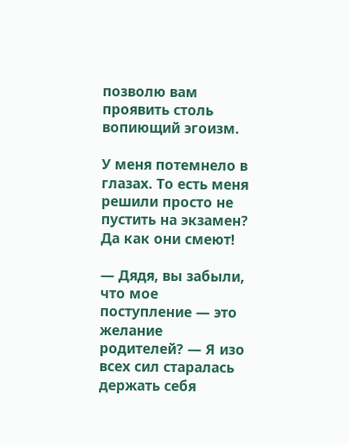позволю вам проявить столь вопиющий эгоизм.

У меня потемнело в глазах. То есть меня решили просто не пустить на экзамен? Да как они смеют!

— Дядя, вы забыли, что мое поступление — это желание родителей? — Я изо всех сил старалась держать себя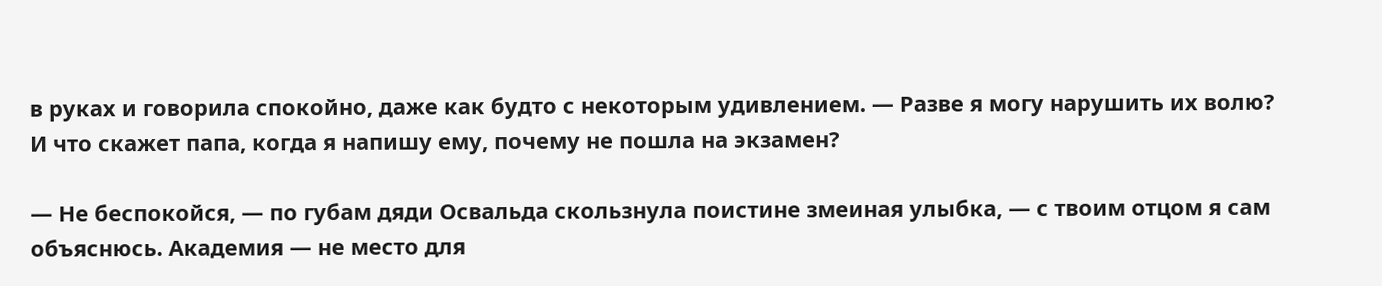в руках и говорила спокойно, даже как будто с некоторым удивлением. — Разве я могу нарушить их волю? И что скажет папа, когда я напишу ему, почему не пошла на экзамен?

— Не беспокойся, — по губам дяди Освальда скользнула поистине змеиная улыбка, — с твоим отцом я сам объяснюсь. Академия — не место для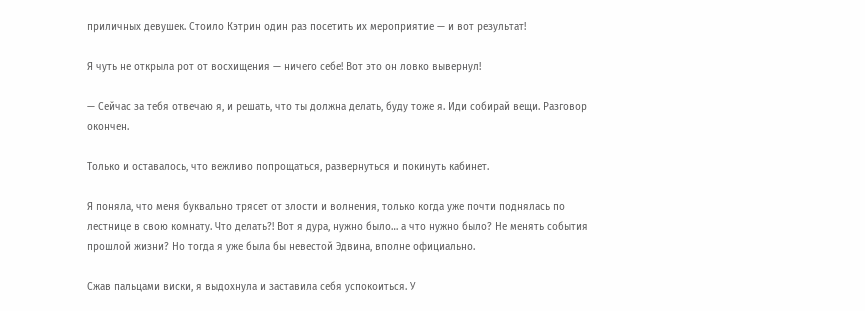приличных девушек. Стоило Кэтрин один раз посетить их мероприятие — и вот результат!

Я чуть не открыла рот от восхищения — ничего себе! Вот это он ловко вывернул!

— Сейчас за тебя отвечаю я, и решать, что ты должна делать, буду тоже я. Иди собирай вещи. Разговор окончен.

Только и оставалось, что вежливо попрощаться, развернуться и покинуть кабинет.

Я поняла, что меня буквально трясет от злости и волнения, только когда уже почти поднялась по лестнице в свою комнату. Что делать?! Вот я дура, нужно было… а что нужно было? Не менять события прошлой жизни? Но тогда я уже была бы невестой Эдвина, вполне официально.

Сжав пальцами виски, я выдохнула и заставила себя успокоиться. У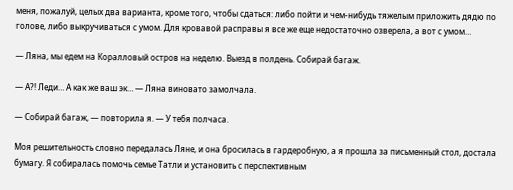меня, пожалуй, целых два варианта, кроме того, чтобы сдаться: либо пойти и чем-нибудь тяжелым приложить дядю по голове, либо выкручиваться с умом. Для кровавой расправы я все же еще недостаточно озверела, а вот с умом…

— Ляна, мы едем на Коралловый остров на неделю. Выезд в полдень. Собирай багаж.

— А?! Леди… А как же ваш эк… — Ляна виновато замолчала.

— Собирай багаж, — повторила я. — У тебя полчаса.

Моя решительность словно передалась Ляне, и она бросилась в гардеробную, а я прошла за письменный стол, достала бумагу. Я собиралась помочь семье Татли и установить с перспективным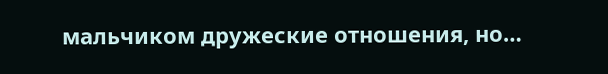мальчиком дружеские отношения, но…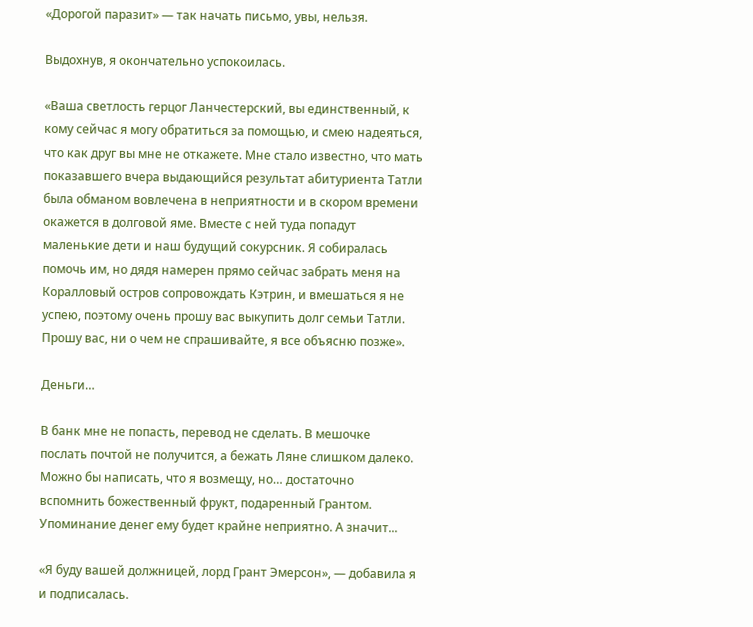«Дорогой паразит» — так начать письмо, увы, нельзя.

Выдохнув, я окончательно успокоилась.

«Ваша светлость герцог Ланчестерский, вы единственный, к кому сейчас я могу обратиться за помощью, и смею надеяться, что как друг вы мне не откажете. Мне стало известно, что мать показавшего вчера выдающийся результат абитуриента Татли была обманом вовлечена в неприятности и в скором времени окажется в долговой яме. Вместе с ней туда попадут маленькие дети и наш будущий сокурсник. Я собиралась помочь им, но дядя намерен прямо сейчас забрать меня на Коралловый остров сопровождать Кэтрин, и вмешаться я не успею, поэтому очень прошу вас выкупить долг семьи Татли. Прошу вас, ни о чем не спрашивайте, я все объясню позже».

Деньги…

В банк мне не попасть, перевод не сделать. В мешочке послать почтой не получится, а бежать Ляне слишком далеко. Можно бы написать, что я возмещу, но… достаточно вспомнить божественный фрукт, подаренный Грантом. Упоминание денег ему будет крайне неприятно. А значит...

«Я буду вашей должницей, лорд Грант Эмерсон», — добавила я и подписалась.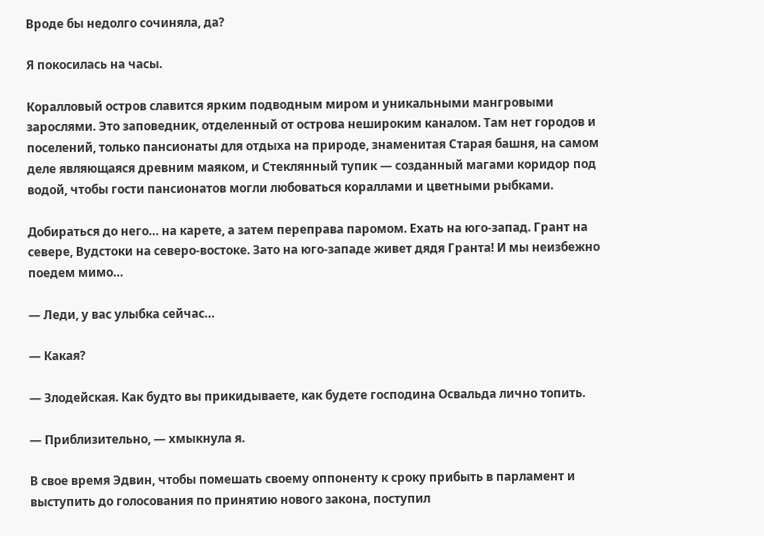Вроде бы недолго сочиняла, да?

Я покосилась на часы.

Коралловый остров славится ярким подводным миром и уникальными мангровыми зарослями. Это заповедник, отделенный от острова нешироким каналом. Там нет городов и поселений, только пансионаты для отдыха на природе, знаменитая Старая башня, на самом деле являющаяся древним маяком, и Стеклянный тупик — созданный магами коридор под водой, чтобы гости пансионатов могли любоваться кораллами и цветными рыбками.

Добираться до него… на карете, а затем переправа паромом. Ехать на юго-запад. Грант на севере, Вудстоки на северо-востоке. Зато на юго-западе живет дядя Гранта! И мы неизбежно поедем мимо…

— Леди, у вас улыбка сейчас…

— Какая?

— Злодейская. Как будто вы прикидываете, как будете господина Освальда лично топить.

— Приблизительно, — хмыкнула я.

В свое время Эдвин, чтобы помешать своему оппоненту к сроку прибыть в парламент и выступить до голосования по принятию нового закона, поступил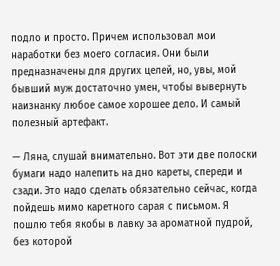подло и просто. Причем использовал мои наработки без моего согласия. Они были предназначены для других целей, но, увы, мой бывший муж достаточно умен, чтобы вывернуть наизнанку любое самое хорошее дело. И самый полезный артефакт.

— Ляна, слушай внимательно. Вот эти две полоски бумаги надо налепить на дно кареты, спереди и сзади. Это надо сделать обязательно сейчас, когда пойдешь мимо каретного сарая с письмом. Я пошлю тебя якобы в лавку за ароматной пудрой, без которой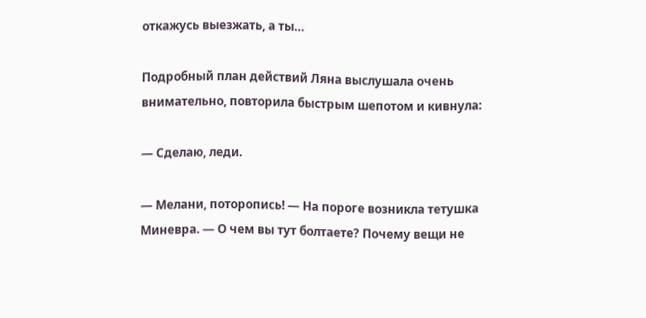откажусь выезжать, а ты…

Подробный план действий Ляна выслушала очень внимательно, повторила быстрым шепотом и кивнула:

— Сделаю, леди.

— Мелани, поторопись! — На пороге возникла тетушка Миневра. — О чем вы тут болтаете? Почему вещи не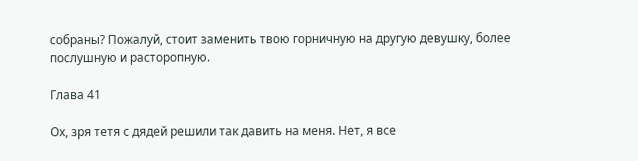собраны? Пожалуй, стоит заменить твою горничную на другую девушку, более послушную и расторопную.

Глава 41

Ох, зря тетя с дядей решили так давить на меня. Нет, я все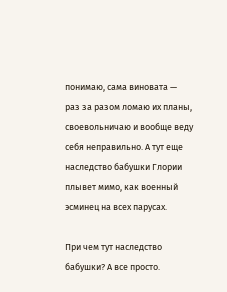понимаю, сама виновата — раз за разом ломаю их планы, своевольничаю и вообще веду себя неправильно. А тут еще наследство бабушки Глории плывет мимо, как военный эсминец на всех парусах.

При чем тут наследство бабушки? А все просто.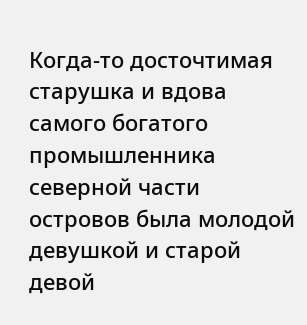Когда-то досточтимая старушка и вдова самого богатого промышленника северной части островов была молодой девушкой и старой девой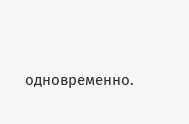одновременно.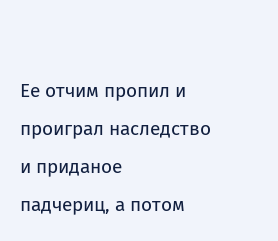Ее отчим пропил и проиграл наследство и приданое падчериц, а потом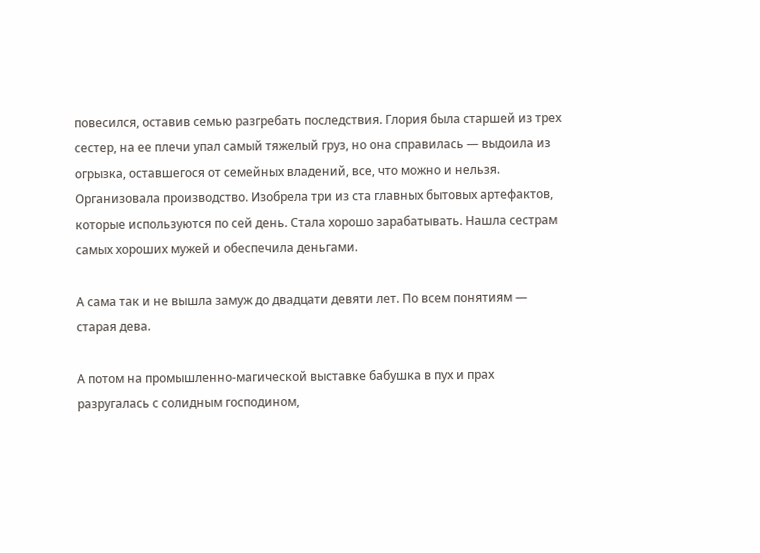повесился, оставив семью разгребать последствия. Глория была старшей из трех сестер, на ее плечи упал самый тяжелый груз, но она справилась — выдоила из огрызка, оставшегося от семейных владений, все, что можно и нельзя. Организовала производство. Изобрела три из ста главных бытовых артефактов, которые используются по сей день. Стала хорошо зарабатывать. Нашла сестрам самых хороших мужей и обеспечила деньгами.

А сама так и не вышла замуж до двадцати девяти лет. По всем понятиям — старая дева.

А потом на промышленно-магической выставке бабушка в пух и прах разругалась с солидным господином,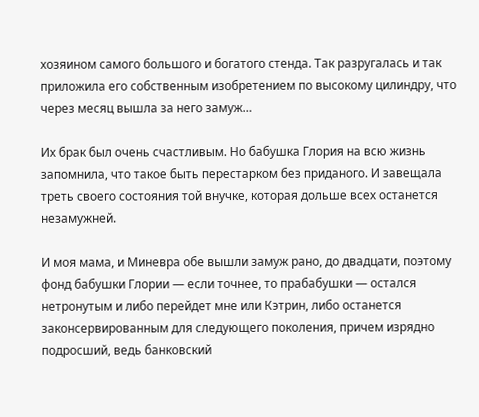хозяином самого большого и богатого стенда. Так разругалась и так приложила его собственным изобретением по высокому цилиндру, что через месяц вышла за него замуж…

Их брак был очень счастливым. Но бабушка Глория на всю жизнь запомнила, что такое быть перестарком без приданого. И завещала треть своего состояния той внучке, которая дольше всех останется незамужней.

И моя мама, и Миневра обе вышли замуж рано, до двадцати, поэтому фонд бабушки Глории — если точнее, то прабабушки — остался нетронутым и либо перейдет мне или Кэтрин, либо останется законсервированным для следующего поколения, причем изрядно подросший, ведь банковский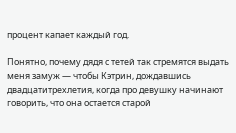процент капает каждый год.

Понятно, почему дядя с тетей так стремятся выдать меня замуж — чтобы Кэтрин, дождавшись двадцатитрехлетия, когда про девушку начинают говорить, что она остается старой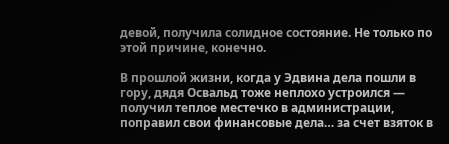девой, получила солидное состояние. Не только по этой причине, конечно.

В прошлой жизни, когда у Эдвина дела пошли в гору, дядя Освальд тоже неплохо устроился — получил теплое местечко в администрации, поправил свои финансовые дела… за счет взяток в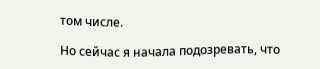том числе.

Но сейчас я начала подозревать, что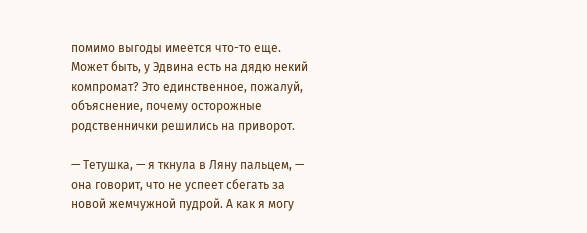помимо выгоды имеется что-то еще. Может быть, у Эдвина есть на дядю некий компромат? Это единственное, пожалуй, объяснение, почему осторожные родственнички решились на приворот.

— Тетушка, — я ткнула в Ляну пальцем, — она говорит, что не успеет сбегать за новой жемчужной пудрой. А как я могу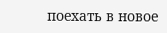поехать в новое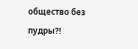общество без пудры?!